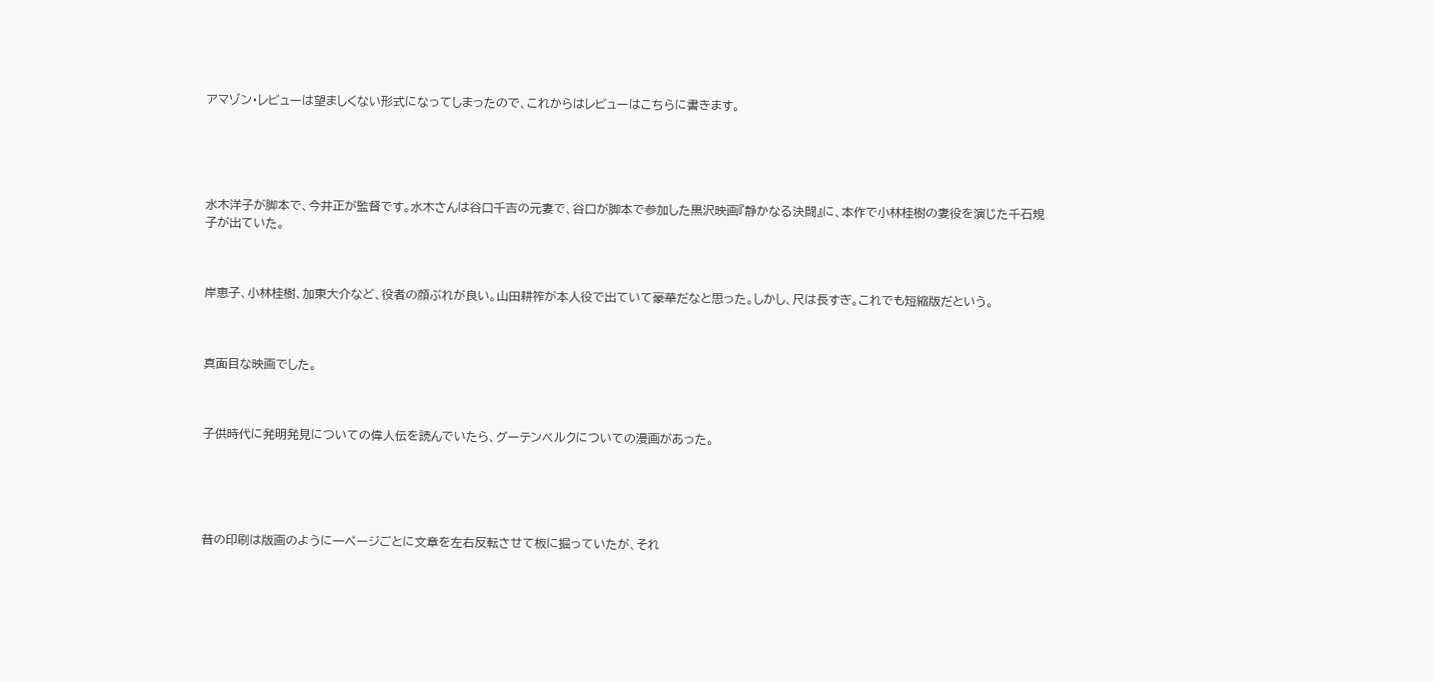アマゾン・レビューは望ましくない形式になってしまったので、これからはレビューはこちらに書きます。





水木洋子が脚本で、今井正が監督です。水木さんは谷口千吉の元妻で、谷口が脚本で参加した黒沢映画『静かなる決闘』に、本作で小林桂樹の妻役を演じた千石規子が出ていた。



岸恵子、小林桂樹、加東大介など、役者の顔ぶれが良い。山田耕筰が本人役で出ていて豪華だなと思った。しかし、尺は長すぎ。これでも短縮版だという。



真面目な映画でした。



子供時代に発明発見についての偉人伝を読んでいたら、グーテンベルクについての漫画があった。





昔の印刷は版画のように一ページごとに文章を左右反転させて板に掘っていたが、それ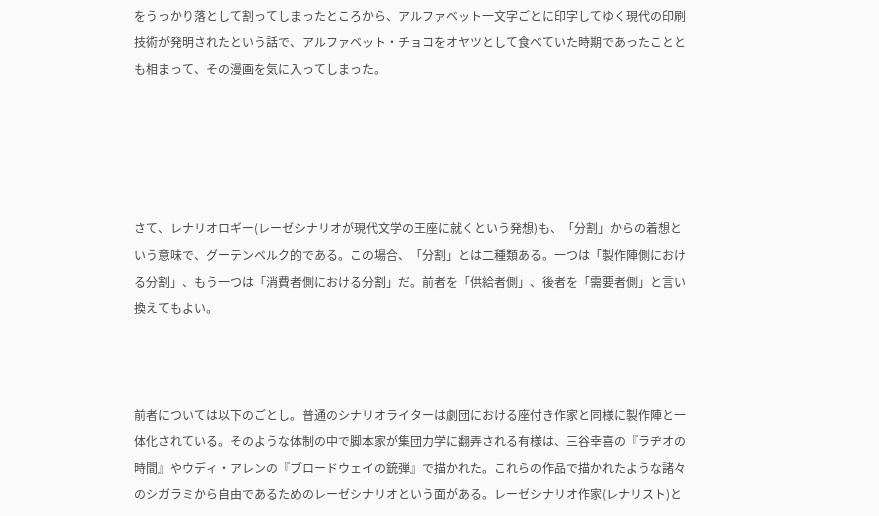をうっかり落として割ってしまったところから、アルファベット一文字ごとに印字してゆく現代の印刷技術が発明されたという話で、アルファベット・チョコをオヤツとして食べていた時期であったこととも相まって、その漫画を気に入ってしまった。





さて、レナリオロギー(レーゼシナリオが現代文学の王座に就くという発想)も、「分割」からの着想という意味で、グーテンベルク的である。この場合、「分割」とは二種類ある。一つは「製作陣側における分割」、もう一つは「消費者側における分割」だ。前者を「供給者側」、後者を「需要者側」と言い換えてもよい。



前者については以下のごとし。普通のシナリオライターは劇団における座付き作家と同様に製作陣と一体化されている。そのような体制の中で脚本家が集団力学に翻弄される有様は、三谷幸喜の『ラヂオの時間』やウディ・アレンの『ブロードウェイの銃弾』で描かれた。これらの作品で描かれたような諸々のシガラミから自由であるためのレーゼシナリオという面がある。レーゼシナリオ作家(レナリスト)と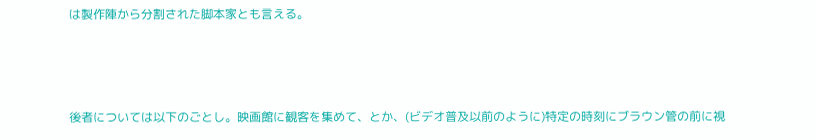は製作陣から分割された脚本家とも言える。



後者については以下のごとし。映画館に観客を集めて、とか、(ビデオ普及以前のように)特定の時刻にブラウン管の前に視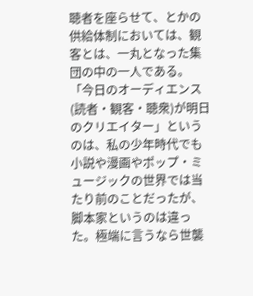聴者を座らせて、とかの供給体制においては、観客とは、一丸となった集団の中の一人である。「今日のオーディエンス(読者・観客・聴衆)が明日のクリエイター」というのは、私の少年時代でも小説や漫画やポップ・ミュージックの世界では当たり前のことだったが、脚本家というのは違った。極端に言うなら世襲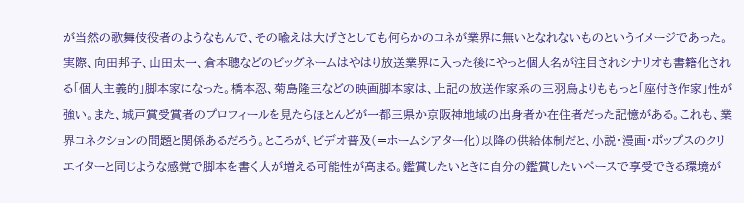が当然の歌舞伎役者のようなもんで、その喩えは大げさとしても何らかのコネが業界に無いとなれないものというイメージであった。実際、向田邦子、山田太一、倉本聰などのビッグネームはやはり放送業界に入った後にやっと個人名が注目されシナリオも書籍化される「個人主義的」脚本家になった。橋本忍、菊島隆三などの映画脚本家は、上記の放送作家系の三羽烏よりももっと「座付き作家」性が強い。また、城戸賞受賞者のプロフィールを見たらほとんどが一都三県か京阪神地域の出身者か在住者だった記憶がある。これも、業界コネクションの問題と関係あるだろう。ところが、ビデオ普及(=ホームシアター化)以降の供給体制だと、小説・漫画・ポップスのクリエイターと同じような感覚で脚本を書く人が増える可能性が高まる。鑑賞したいときに自分の鑑賞したいペースで享受できる環境が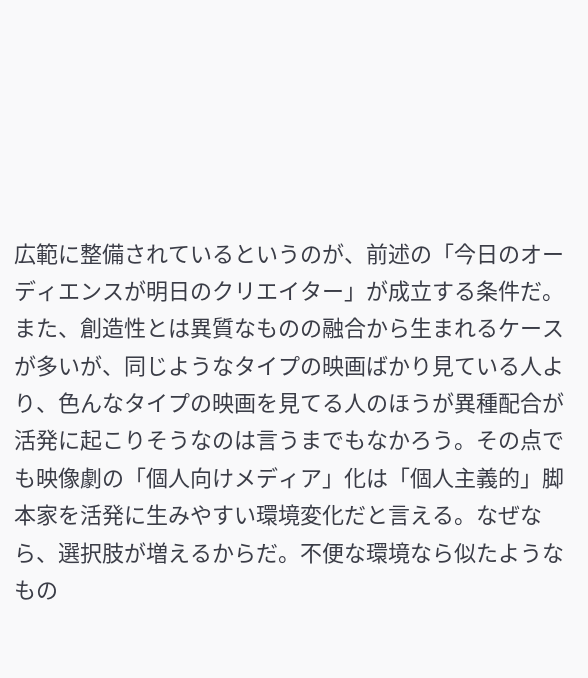広範に整備されているというのが、前述の「今日のオーディエンスが明日のクリエイター」が成立する条件だ。また、創造性とは異質なものの融合から生まれるケースが多いが、同じようなタイプの映画ばかり見ている人より、色んなタイプの映画を見てる人のほうが異種配合が活発に起こりそうなのは言うまでもなかろう。その点でも映像劇の「個人向けメディア」化は「個人主義的」脚本家を活発に生みやすい環境変化だと言える。なぜなら、選択肢が増えるからだ。不便な環境なら似たようなもの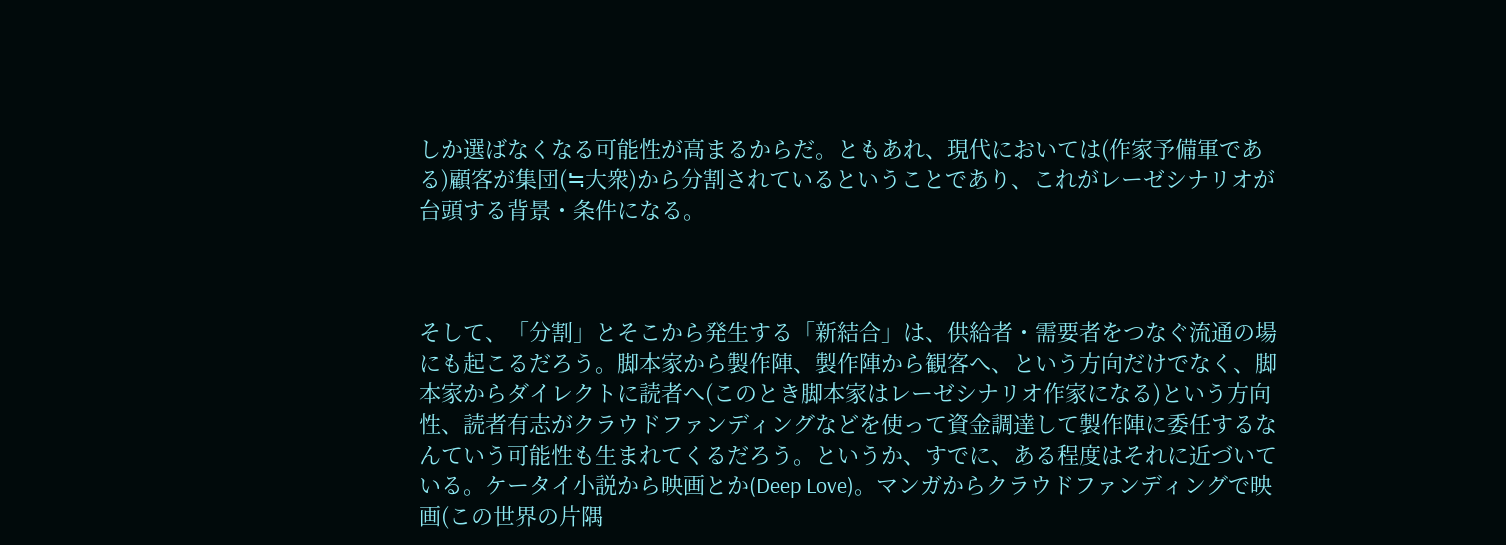しか選ばなくなる可能性が高まるからだ。ともあれ、現代においては(作家予備軍である)顧客が集団(≒大衆)から分割されているということであり、これがレーゼシナリオが台頭する背景・条件になる。



そして、「分割」とそこから発生する「新結合」は、供給者・需要者をつなぐ流通の場にも起こるだろう。脚本家から製作陣、製作陣から観客へ、という方向だけでなく、脚本家からダイレクトに読者へ(このとき脚本家はレーゼシナリオ作家になる)という方向性、読者有志がクラウドファンディングなどを使って資金調達して製作陣に委任するなんていう可能性も生まれてくるだろう。というか、すでに、ある程度はそれに近づいている。ケータイ小説から映画とか(Deep Love)。マンガからクラウドファンディングで映画(この世界の片隅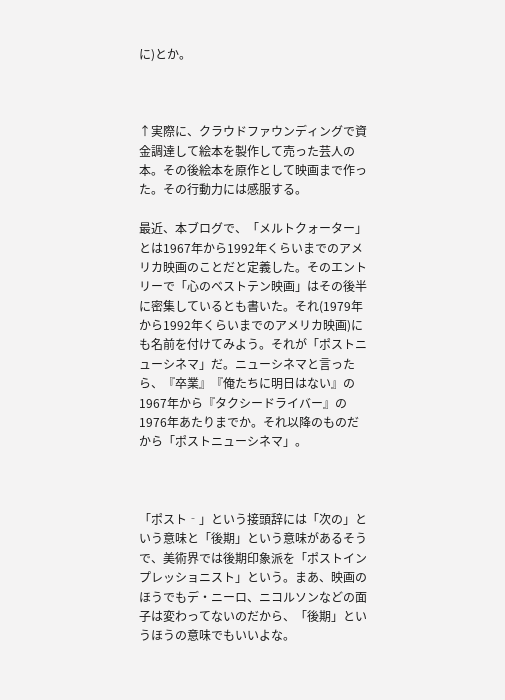に)とか。



↑実際に、クラウドファウンディングで資金調達して絵本を製作して売った芸人の本。その後絵本を原作として映画まで作った。その行動力には感服する。

最近、本ブログで、「メルトクォーター」とは1967年から1992年くらいまでのアメリカ映画のことだと定義した。そのエントリーで「心のベストテン映画」はその後半に密集しているとも書いた。それ(1979年から1992年くらいまでのアメリカ映画)にも名前を付けてみよう。それが「ポストニューシネマ」だ。ニューシネマと言ったら、『卒業』『俺たちに明日はない』の1967年から『タクシードライバー』の1976年あたりまでか。それ以降のものだから「ポストニューシネマ」。



「ポスト‐」という接頭辞には「次の」という意味と「後期」という意味があるそうで、美術界では後期印象派を「ポストインプレッショニスト」という。まあ、映画のほうでもデ・ニーロ、ニコルソンなどの面子は変わってないのだから、「後期」というほうの意味でもいいよな。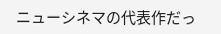ニューシネマの代表作だっ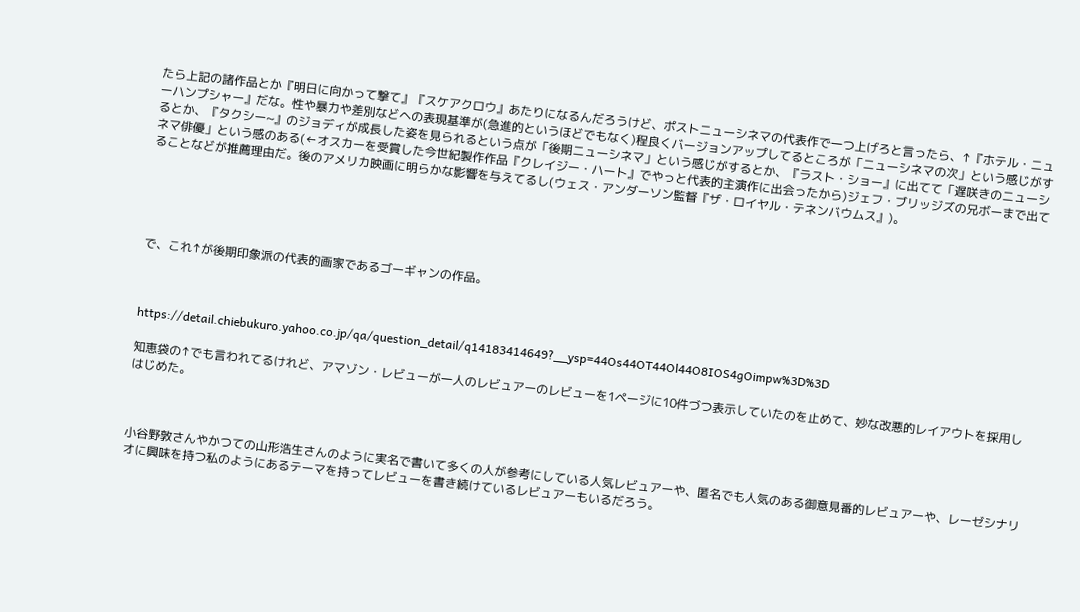たら上記の諸作品とか『明日に向かって撃て』『スケアクロウ』あたりになるんだろうけど、ポストニューシネマの代表作で一つ上げろと言ったら、↑『ホテル・ニューハンプシャー』だな。性や暴力や差別などへの表現基準が(急進的というほどでもなく)程良くバージョンアップしてるところが「ニューシネマの次」という感じがするとか、『タクシー~』のジョディが成長した姿を見られるという点が「後期ニューシネマ」という感じがするとか、『ラスト・ショー』に出てて「遅咲きのニューシネマ俳優」という感のある(←オスカーを受賞した今世紀製作作品『クレイジー・ハート』でやっと代表的主演作に出会ったから)ジェフ・ブリッジズの兄ボーまで出てることなどが推薦理由だ。後のアメリカ映画に明らかな影響を与えてるし(ウェス・アンダーソン監督『ザ・ロイヤル・テネンバウムス』)。





で、これ↑が後期印象派の代表的画家であるゴーギャンの作品。



https://detail.chiebukuro.yahoo.co.jp/qa/question_detail/q14183414649?__ysp=44Os44OT44Ol44O8IOS4gOimpw%3D%3D

知恵袋の↑でも言われてるけれど、アマゾン・レビューが一人のレビュアーのレビューを1ページに10件づつ表示していたのを止めて、妙な改悪的レイアウトを採用しはじめた。



小谷野敦さんやかつての山形浩生さんのように実名で書いて多くの人が参考にしている人気レビュアーや、匿名でも人気のある御意見番的レビュアーや、レーゼシナリオに興味を持つ私のようにあるテーマを持ってレビューを書き続けているレビュアーもいるだろう。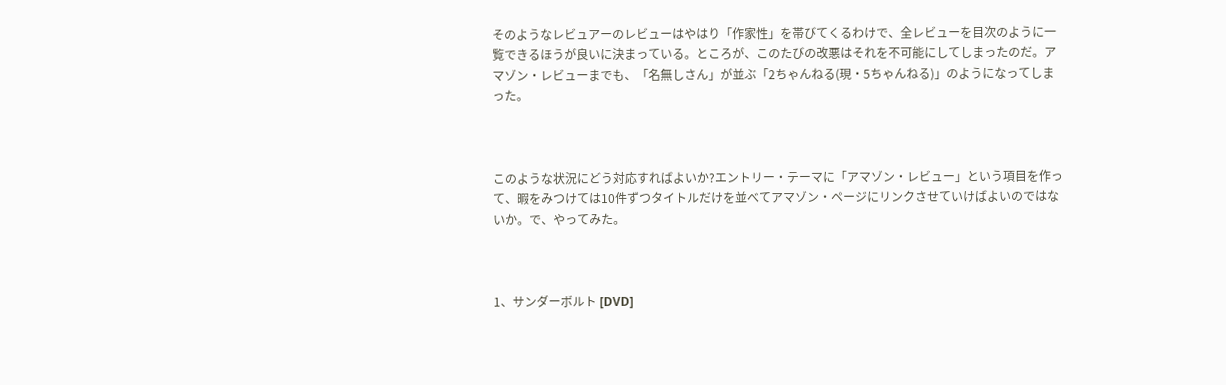そのようなレビュアーのレビューはやはり「作家性」を帯びてくるわけで、全レビューを目次のように一覧できるほうが良いに決まっている。ところが、このたびの改悪はそれを不可能にしてしまったのだ。アマゾン・レビューまでも、「名無しさん」が並ぶ「2ちゃんねる(現・5ちゃんねる)」のようになってしまった。



このような状況にどう対応すればよいか?エントリー・テーマに「アマゾン・レビュー」という項目を作って、暇をみつけては10件ずつタイトルだけを並べてアマゾン・ページにリンクさせていけばよいのではないか。で、やってみた。



1、サンダーボルト [DVD]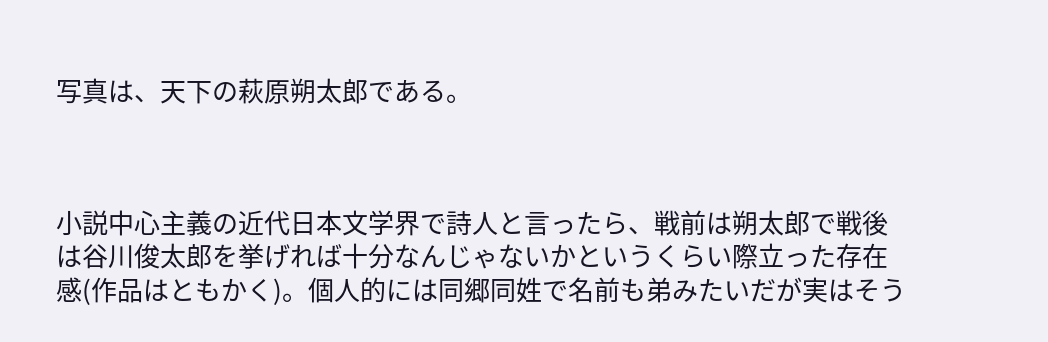写真は、天下の萩原朔太郎である。



小説中心主義の近代日本文学界で詩人と言ったら、戦前は朔太郎で戦後は谷川俊太郎を挙げれば十分なんじゃないかというくらい際立った存在感(作品はともかく)。個人的には同郷同姓で名前も弟みたいだが実はそう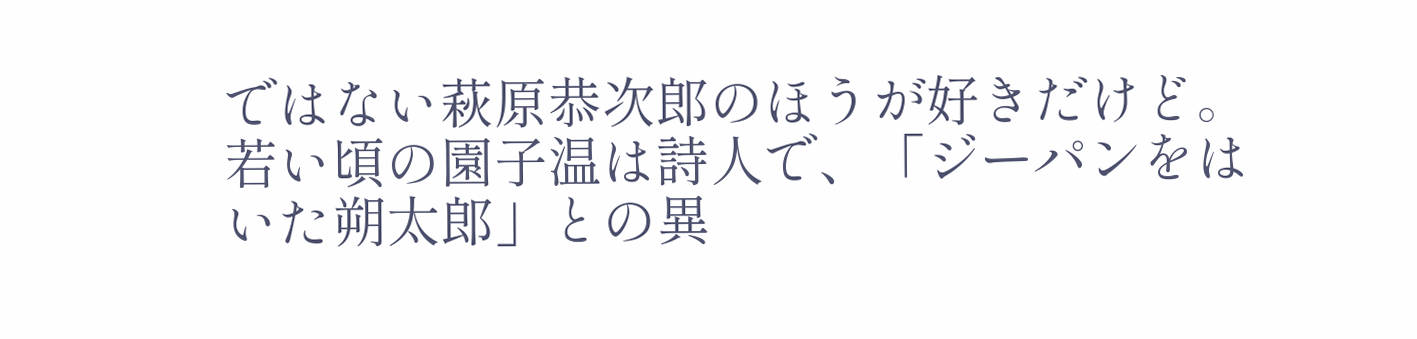ではない萩原恭次郎のほうが好きだけど。若い頃の園子温は詩人で、「ジーパンをはいた朔太郎」との異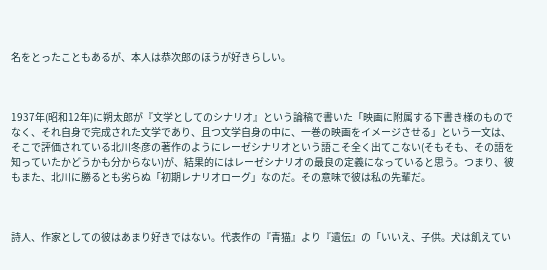名をとったこともあるが、本人は恭次郎のほうが好きらしい。



1937年(昭和12年)に朔太郎が『文学としてのシナリオ』という論稿で書いた「映画に附属する下書き様のものでなく、それ自身で完成された文学であり、且つ文学自身の中に、一巻の映画をイメージさせる」という一文は、そこで評価されている北川冬彦の著作のようにレーゼシナリオという語こそ全く出てこない(そもそも、その語を知っていたかどうかも分からない)が、結果的にはレーゼシナリオの最良の定義になっていると思う。つまり、彼もまた、北川に勝るとも劣らぬ「初期レナリオローグ」なのだ。その意味で彼は私の先輩だ。



詩人、作家としての彼はあまり好きではない。代表作の『青猫』より『遺伝』の「いいえ、子供。犬は飢えてい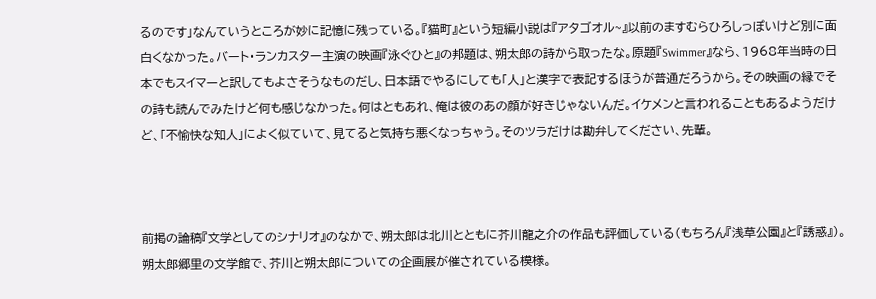るのです」なんていうところが妙に記憶に残っている。『猫町』という短編小説は『アタゴオル~』以前のますむらひろしっぽいけど別に面白くなかった。バート・ランカスター主演の映画『泳ぐひと』の邦題は、朔太郎の詩から取ったな。原題『Swimmer』なら、1968年当時の日本でもスイマーと訳してもよさそうなものだし、日本語でやるにしても「人」と漢字で表記するほうが普通だろうから。その映画の縁でその詩も読んでみたけど何も感じなかった。何はともあれ、俺は彼のあの顔が好きじゃないんだ。イケメンと言われることもあるようだけど、「不愉快な知人」によく似ていて、見てると気持ち悪くなっちゃう。そのツラだけは勘弁してください、先輩。



前掲の論稿『文学としてのシナリオ』のなかで、朔太郎は北川とともに芥川龍之介の作品も評価している(もちろん『浅草公園』と『誘惑』)。朔太郎郷里の文学館で、芥川と朔太郎についての企画展が催されている模様。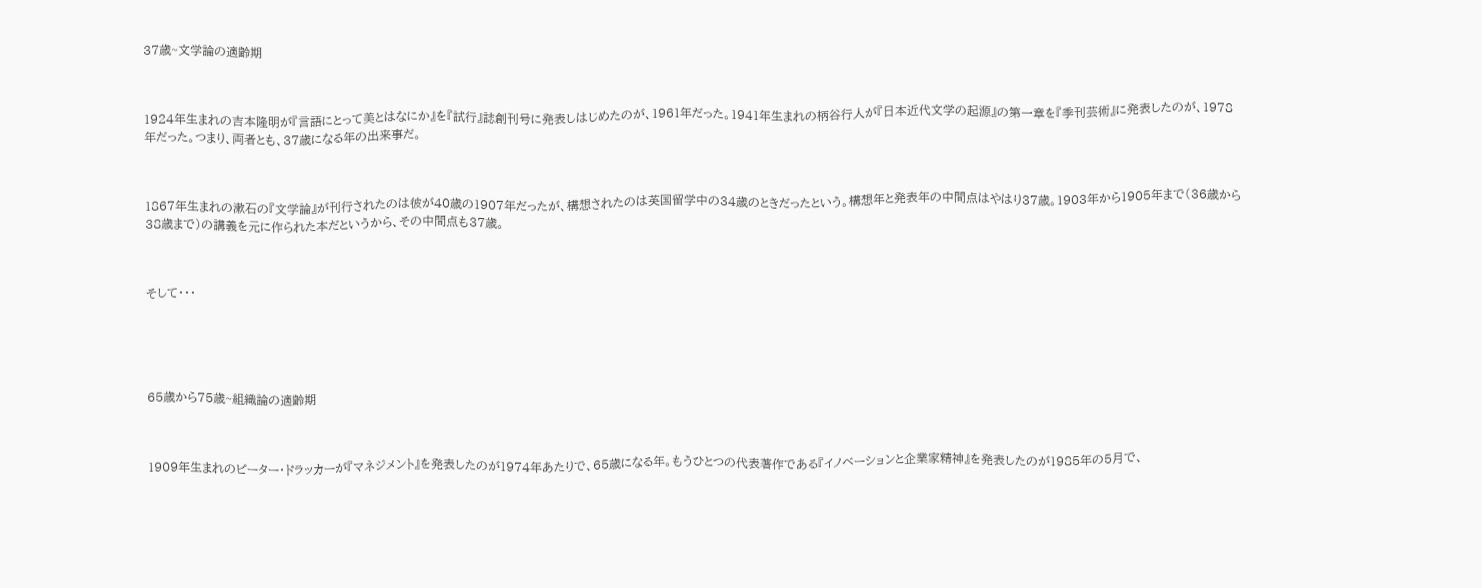37歳~文学論の適齢期



1924年生まれの吉本隆明が『言語にとって美とはなにか』を『試行』誌創刊号に発表しはじめたのが、1961年だった。1941年生まれの柄谷行人が『日本近代文学の起源』の第一章を『季刊芸術』に発表したのが、1978年だった。つまり、両者とも、37歳になる年の出来事だ。



1867年生まれの漱石の『文学論』が刊行されたのは彼が40歳の1907年だったが、構想されたのは英国留学中の34歳のときだったという。構想年と発表年の中間点はやはり37歳。1903年から1905年まで(36歳から38歳まで)の講義を元に作られた本だというから、その中間点も37歳。



そして・・・





65歳から75歳~組織論の適齢期



1909年生まれのピーター・ドラッカーが『マネジメント』を発表したのが1974年あたりで、65歳になる年。もうひとつの代表著作である『イノベーションと企業家精神』を発表したのが1985年の5月で、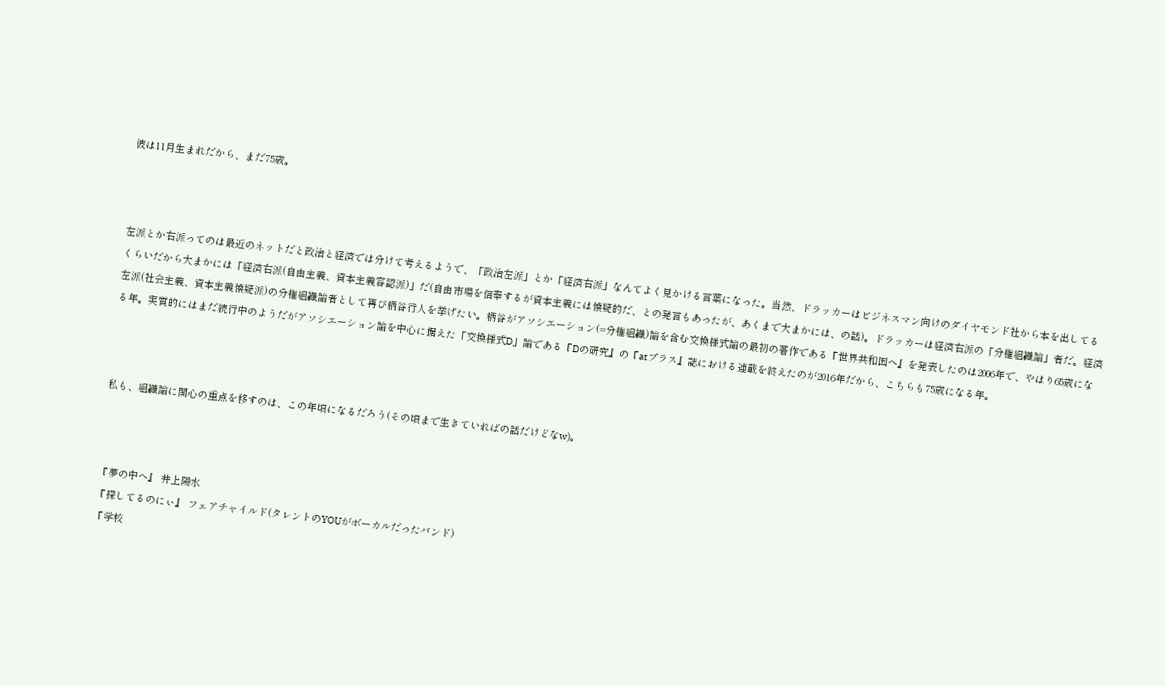彼は11月生まれだから、まだ75歳。



左派とか右派ってのは最近のネットだと政治と経済では分けて考えるようで、「政治左派」とか「経済右派」なんてよく見かける言葉になった。当然、ドラッカーはビジネスマン向けのダイヤモンド社から本を出してるくらいだから大まかには「経済右派(自由主義、資本主義容認派)」だ(自由市場を信奉するが資本主義には懐疑的だ、との発言もあったが、あくまで大まかには、の話)。ドラッカーは経済右派の「分権組織論」者だ。経済左派(社会主義、資本主義懐疑派)の分権組織論者として再び柄谷行人を挙げたい。柄谷がアソシエーション(=分権組織)論を含む交換様式論の最初の著作である『世界共和国へ』を発表したのは2006年で、やはり65歳になる年。実質的にはまだ続行中のようだがアソシエーション論を中心に据えた「交換様式D」論である『Dの研究』の『atプラス』誌における連載を終えたのが2016年だから、こちらも75歳になる年。



私も、組織論に関心の重点を移すのは、この年頃になるだろう(その頃まで生きていればの話だけどなw)。



『夢の中へ』 井上陽水
『探してるのにぃ』 フェアチャイルド(タレントのYOUがボーカルだったバンド)
『学校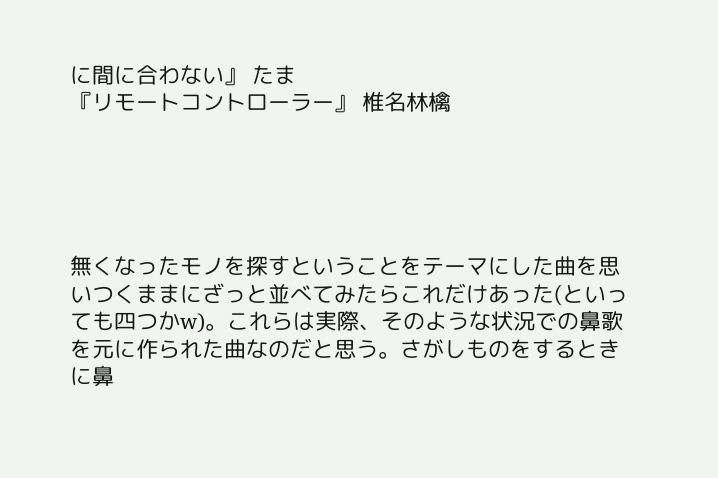に間に合わない』 たま
『リモートコントローラー』 椎名林檎





無くなったモノを探すということをテーマにした曲を思いつくままにざっと並べてみたらこれだけあった(といっても四つかw)。これらは実際、そのような状況での鼻歌を元に作られた曲なのだと思う。さがしものをするときに鼻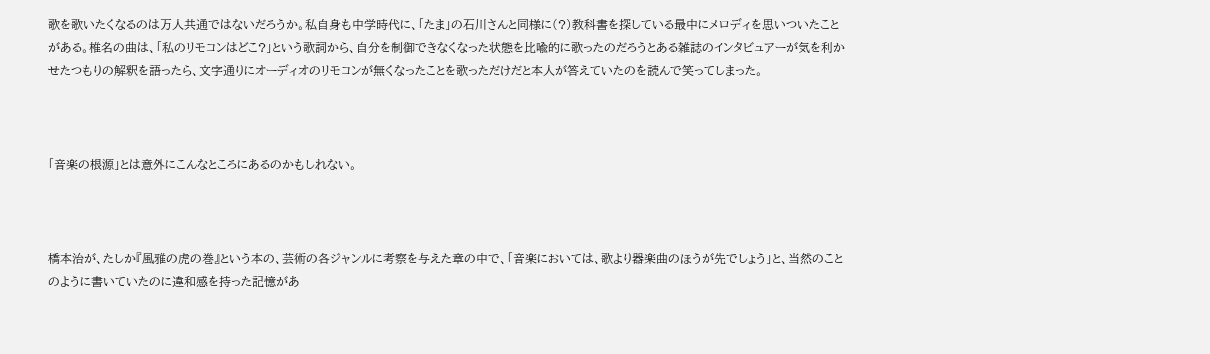歌を歌いたくなるのは万人共通ではないだろうか。私自身も中学時代に、「たま」の石川さんと同様に(?)教科書を探している最中にメロディを思いついたことがある。椎名の曲は、「私のリモコンはどこ?」という歌詞から、自分を制御できなくなった状態を比喩的に歌ったのだろうとある雑誌のインタビュアーが気を利かせたつもりの解釈を語ったら、文字通りにオーディオのリモコンが無くなったことを歌っただけだと本人が答えていたのを読んで笑ってしまった。



「音楽の根源」とは意外にこんなところにあるのかもしれない。



橋本治が、たしか『風雅の虎の巻』という本の、芸術の各ジャンルに考察を与えた章の中で、「音楽においては、歌より器楽曲のほうが先でしょう」と、当然のことのように書いていたのに違和感を持った記憶があ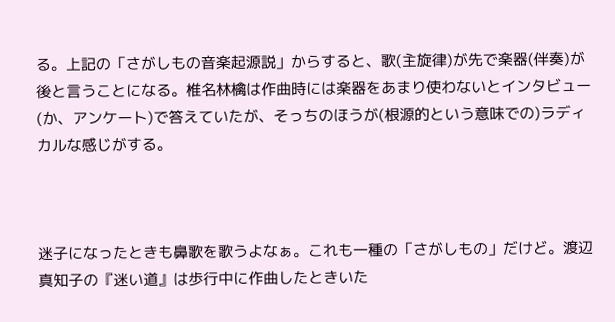る。上記の「さがしもの音楽起源説」からすると、歌(主旋律)が先で楽器(伴奏)が後と言うことになる。椎名林檎は作曲時には楽器をあまり使わないとインタビュー(か、アンケート)で答えていたが、そっちのほうが(根源的という意味での)ラディカルな感じがする。



迷子になったときも鼻歌を歌うよなぁ。これも一種の「さがしもの」だけど。渡辺真知子の『迷い道』は歩行中に作曲したときいた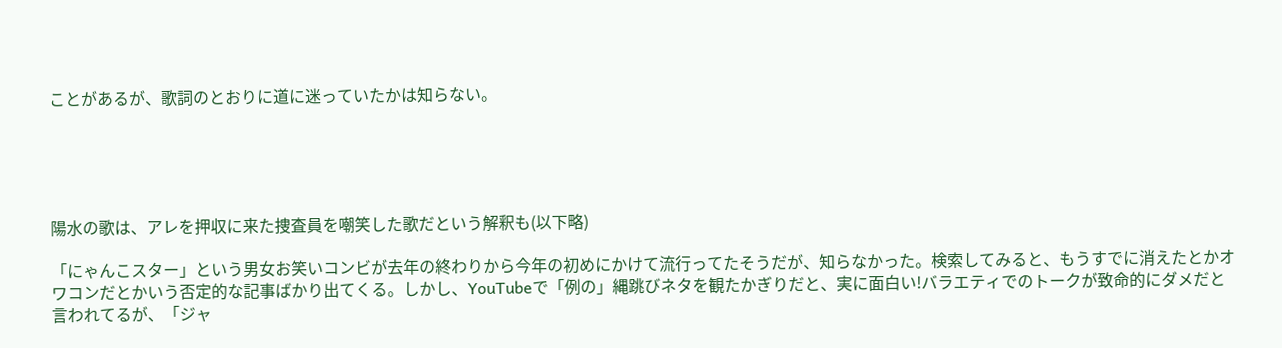ことがあるが、歌詞のとおりに道に迷っていたかは知らない。





陽水の歌は、アレを押収に来た捜査員を嘲笑した歌だという解釈も(以下略)

「にゃんこスター」という男女お笑いコンビが去年の終わりから今年の初めにかけて流行ってたそうだが、知らなかった。検索してみると、もうすでに消えたとかオワコンだとかいう否定的な記事ばかり出てくる。しかし、YouTubeで「例の」縄跳びネタを観たかぎりだと、実に面白い!バラエティでのトークが致命的にダメだと言われてるが、「ジャ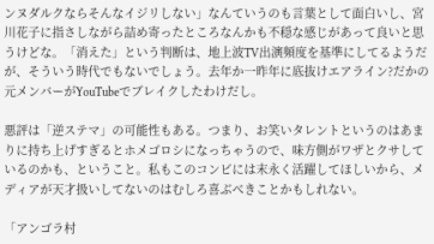ンヌダルクならそんなイジリしない」なんていうのも言葉として面白いし、宮川花子に指さしながら詰め寄ったところなんかも不穏な感じがあって良いと思うけどな。「消えた」という判断は、地上波TV出演頻度を基準にしてるようだが、そういう時代でもないでしょう。去年か一昨年に底抜けエアライン?だかの元メンバーがYouTubeでブレイクしたわけだし。

悪評は「逆ステマ」の可能性もある。つまり、お笑いタレントというのはあまりに持ち上げすぎるとホメゴロシになっちゃうので、味方側がワザとクサしているのかも、ということ。私もこのコンビには末永く活躍してほしいから、メディアが天才扱いしてないのはむしろ喜ぶべきことかもしれない。

「アンゴラ村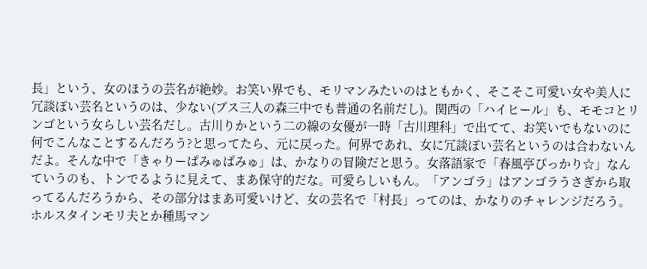長」という、女のほうの芸名が絶妙。お笑い界でも、モリマンみたいのはともかく、そこそこ可愛い女や美人に冗談ぽい芸名というのは、少ない(ブス三人の森三中でも普通の名前だし)。関西の「ハイヒール」も、モモコとリンゴという女らしい芸名だし。古川りかという二の線の女優が一時「古川理科」で出てて、お笑いでもないのに何でこんなことするんだろう?と思ってたら、元に戻った。何界であれ、女に冗談ぽい芸名というのは合わないんだよ。そんな中で「きゃりーぱみゅぱみゅ」は、かなりの冒険だと思う。女落語家で「春風亭ぴっかり☆」なんていうのも、トンでるように見えて、まあ保守的だな。可愛らしいもん。「アンゴラ」はアンゴラうさぎから取ってるんだろうから、その部分はまあ可愛いけど、女の芸名で「村長」ってのは、かなりのチャレンジだろう。ホルスタインモリ夫とか種馬マン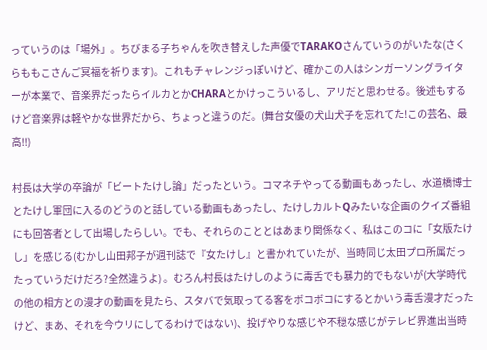っていうのは「場外」。ちびまる子ちゃんを吹き替えした声優でTARAKOさんていうのがいたな(さくらももこさんご冥福を祈ります)。これもチャレンジっぽいけど、確かこの人はシンガーソングライターが本業で、音楽界だったらイルカとかCHARAとかけっこういるし、アリだと思わせる。後述もするけど音楽界は軽やかな世界だから、ちょっと違うのだ。(舞台女優の犬山犬子を忘れてた!この芸名、最高!!)

村長は大学の卒論が「ビートたけし論」だったという。コマネチやってる動画もあったし、水道橋博士とたけし軍団に入るのどうのと話している動画もあったし、たけしカルトQみたいな企画のクイズ番組にも回答者として出場したらしい。でも、それらのこととはあまり関係なく、私はこのコに「女版たけし」を感じる(むかし山田邦子が週刊誌で『女たけし』と書かれていたが、当時同じ太田プロ所属だったっていうだけだろ?全然違うよ) 。むろん村長はたけしのように毒舌でも暴力的でもないが(大学時代の他の相方との漫才の動画を見たら、スタバで気取ってる客をボコボコにするとかいう毒舌漫才だったけど、まあ、それを今ウリにしてるわけではない)、投げやりな感じや不穏な感じがテレビ界進出当時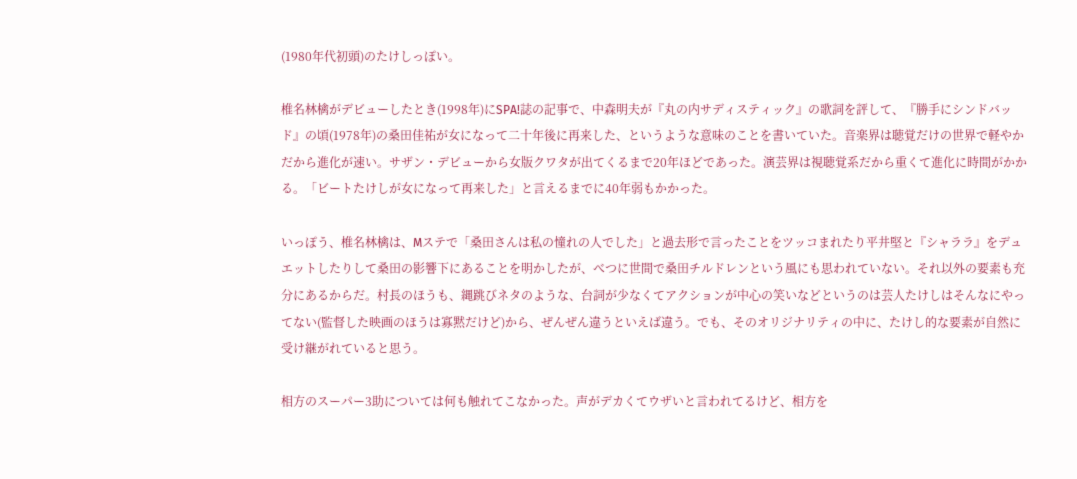(1980年代初頭)のたけしっぽい。

椎名林檎がデビューしたとき(1998年)にSPA!誌の記事で、中森明夫が『丸の内サディスティック』の歌詞を評して、『勝手にシンドバッド』の頃(1978年)の桑田佳祐が女になって二十年後に再来した、というような意味のことを書いていた。音楽界は聴覚だけの世界で軽やかだから進化が速い。サザン・デビューから女版クワタが出てくるまで20年ほどであった。演芸界は視聴覚系だから重くて進化に時間がかかる。「ビートたけしが女になって再来した」と言えるまでに40年弱もかかった。

いっぽう、椎名林檎は、Mステで「桑田さんは私の憧れの人でした」と過去形で言ったことをツッコまれたり平井堅と『シャララ』をデュエットしたりして桑田の影響下にあることを明かしたが、べつに世間で桑田チルドレンという風にも思われていない。それ以外の要素も充分にあるからだ。村長のほうも、縄跳びネタのような、台詞が少なくてアクションが中心の笑いなどというのは芸人たけしはそんなにやってない(監督した映画のほうは寡黙だけど)から、ぜんぜん違うといえば違う。でも、そのオリジナリティの中に、たけし的な要素が自然に受け継がれていると思う。

相方のスーパー3助については何も触れてこなかった。声がデカくてウザいと言われてるけど、相方を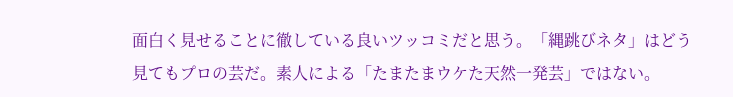面白く見せることに徹している良いツッコミだと思う。「縄跳びネタ」はどう見てもプロの芸だ。素人による「たまたまウケた天然一発芸」ではない。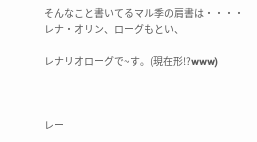そんなこと書いてるマル季の肩書は・・・・レナ・オリン、ローグもとい、

レナリオローグで~す。(現在形!?www)



レー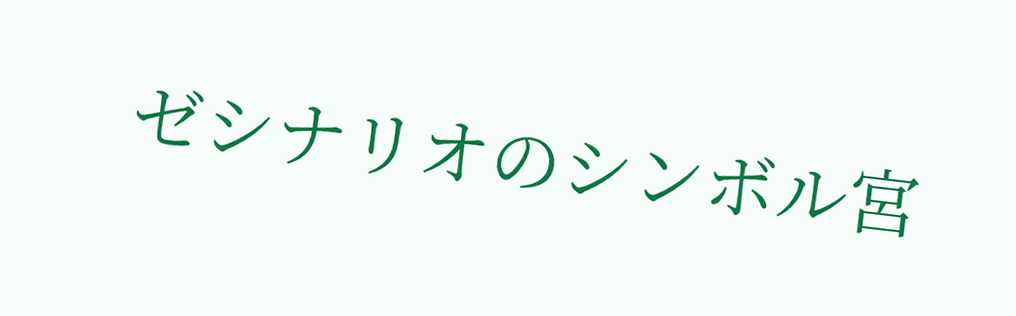ゼシナリオのシンボル宮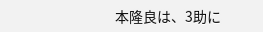本隆良は、3助に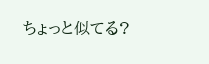ちょっと似てる?